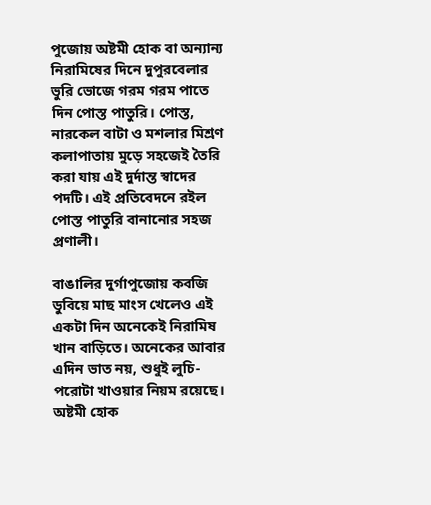পুজোয় অষ্টমী হোক বা অন্যান্য নিরামিষের দিনে দুপুরবেলার ভুরি ভোজে গরম গরম পাতে দিন পোস্ত পাতুরি। পোস্ত, নারকেল বাটা ও মশলার মিশ্রণ কলাপাতায় মুড়ে সহজেই তৈরি করা যায় এই দুর্দান্ত স্বাদের পদটি। এই প্রতিবেদনে রইল পোস্ত পাতুরি বানানোর সহজ প্রণালী।

বাঙালির দুর্গাপুজোয় কবজি ডুবিয়ে মাছ মাংস খেলেও এই একটা দিন অনেকেই নিরামিষ খান বাড়িতে। অনেকের আবার এদিন ভাত নয়, শুধুই লুচি-পরোটা খাওয়ার নিয়ম রয়েছে। অষ্টমী হোক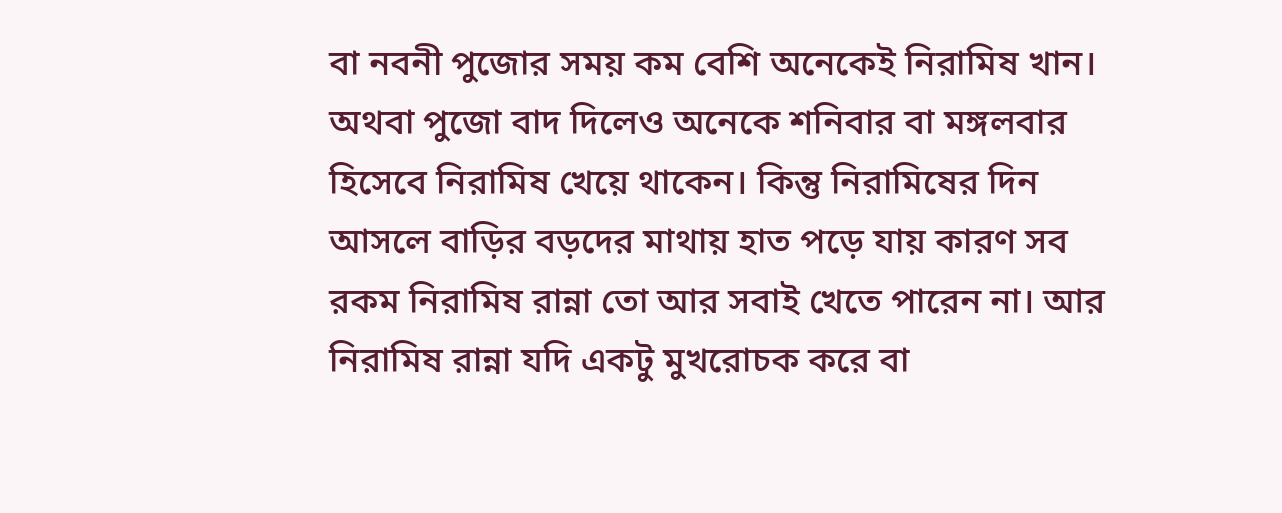বা নবনী পুজোর সময় কম বেশি অনেকেই নিরামিষ খান। অথবা পুজো বাদ দিলেও অনেকে শনিবার বা মঙ্গলবার হিসেবে নিরামিষ খেয়ে থাকেন। কিন্তু নিরামিষের দিন আসলে বাড়ির বড়দের মাথায় হাত পড়ে যায় কারণ সব রকম নিরামিষ রান্না তো আর সবাই খেতে পারেন না। আর নিরামিষ রান্না যদি একটু মুখরোচক করে বা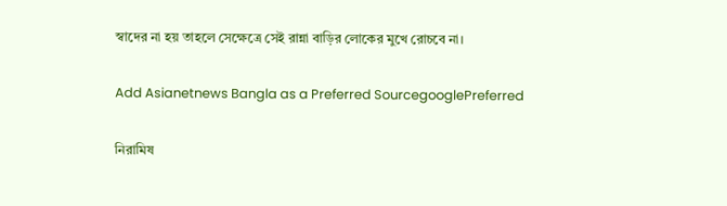স্বাদের না হয় তাহলে সেক্ষেত্রে সেই রান্না বাড়ির লোকের মুখে রোচবে না।

Add Asianetnews Bangla as a Preferred SourcegooglePreferred

নিরামিষ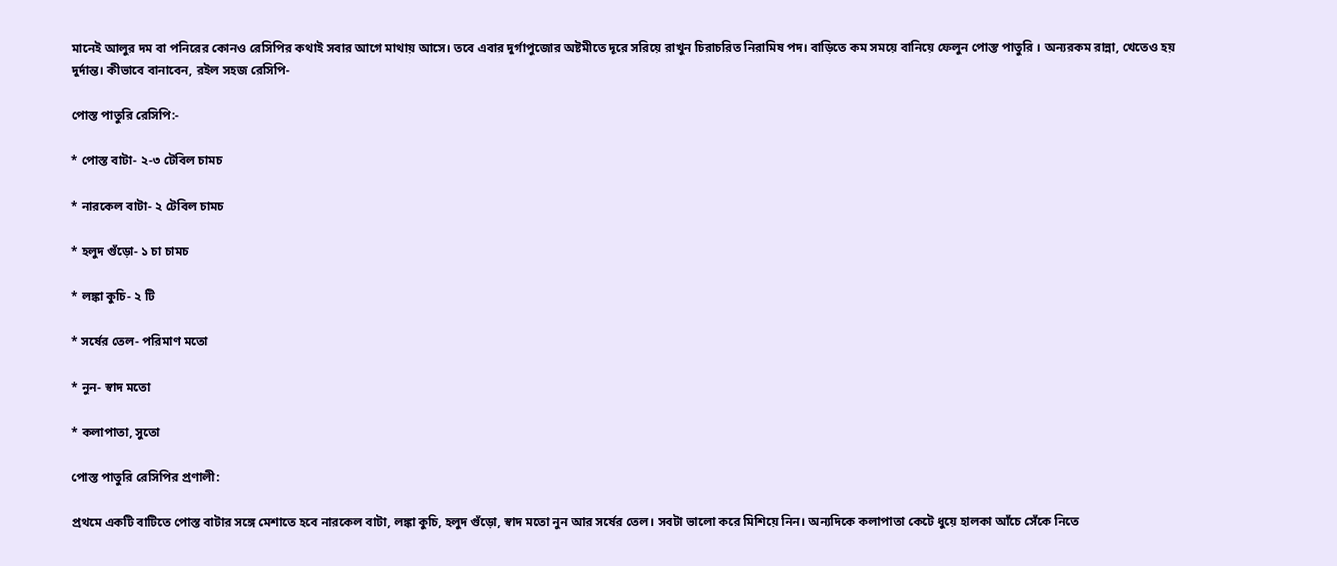মানেই আলুর দম বা পনিরের কোনও রেসিপির কথাই সবার আগে মাথায় আসে। তবে এবার দুর্গাপুজোর অষ্টমীতে দূরে সরিয়ে রাখুন চিরাচরিত নিরামিষ পদ। বাড়িতে কম সময়ে বানিয়ে ফেলুন পোস্ত পাতুরি । অন্যরকম রান্না, খেতেও হয় দুর্দান্ত। কীভাবে বানাবেন, রইল সহজ রেসিপি-

পোস্ত পাতুরি রেসিপি:-

* পোস্ত বাটা- ২-৩ টেবিল চামচ

* নারকেল বাটা- ২ টেবিল চামচ

* হলুদ গুঁড়ো- ১ চা চামচ

* লঙ্কা কুচি- ২ টি

* সর্ষের তেল- পরিমাণ মতো

* নুন- স্বাদ মতো

* কলাপাতা, সুতো

পোস্ত পাতুরি রেসিপির প্রণালী:

প্রথমে একটি বাটিতে পোস্ত বাটার সঙ্গে মেশাতে হবে নারকেল বাটা, লঙ্কা কুচি, হলুদ গুঁড়ো, স্বাদ মতো নুন আর সর্ষের তেল। সবটা ভালো করে মিশিয়ে নিন। অন্যদিকে কলাপাতা কেটে ধুয়ে হালকা আঁচে সেঁকে নিতে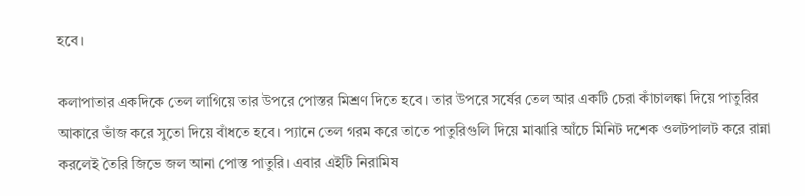হবে।

কলাপাতার একদিকে তেল লাগিয়ে তার উপরে পোস্তর মিশ্রণ দিতে হবে। তার উপরে সর্ষের তেল আর একটি চেরা কাঁচালঙ্কা দিয়ে পাতুরির আকারে ভাঁজ করে সুতো দিয়ে বাঁধতে হবে। প্যানে তেল গরম করে তাতে পাতুরিগুলি দিয়ে মাঝারি আঁচে মিনিট দশেক ওলটপালট করে রান্না করলেই তৈরি জিভে জল আনা পোস্ত পাতুরি। এবার এইটি নিরামিষ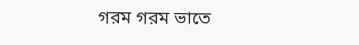গরম গরম ভাতে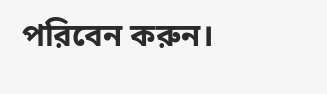পরিবেন করুন।